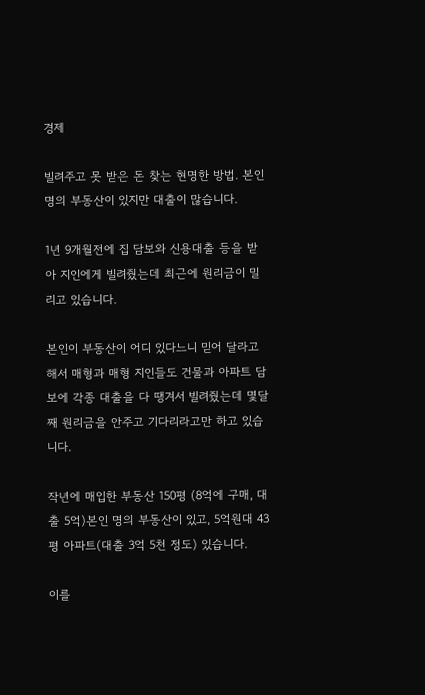경제

빌려주고 못 받은 돈 찾는 현명한 방법. 본인 명의 부동산이 있지만 대출이 많습니다.

1년 9개월전에 집 담보와 신용대출 등을 받아 지인에게 빌려줬는데 최근에 원리금이 밀리고 있습니다.

본인이 부동산이 어디 있다느니 믿어 달라고 해서 매형과 매형 지인들도 건물과 아파트 담보에 각종 대출을 다 땡겨서 빌려줬는데 몇달째 원리금을 안주고 기다리라고만 하고 있습니다.

작년에 매입한 부동산 150평 (8억에 구매, 대출 5억)본인 명의 부동산이 있고, 5억원대 43평 아파트(대출 3억 5천 정도) 있습니다.

이를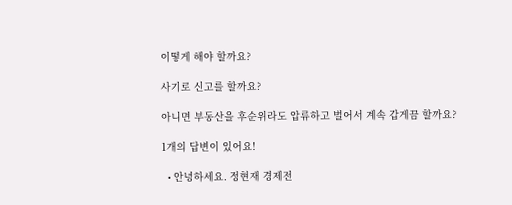이떻게 해야 할까요?

사기로 신고를 할까요?

아니면 부동산을 후순위라도 압류하고 벌어서 계속 갑게끔 할까요?

1개의 답변이 있어요!

  • 안녕하세요. 정현재 경제전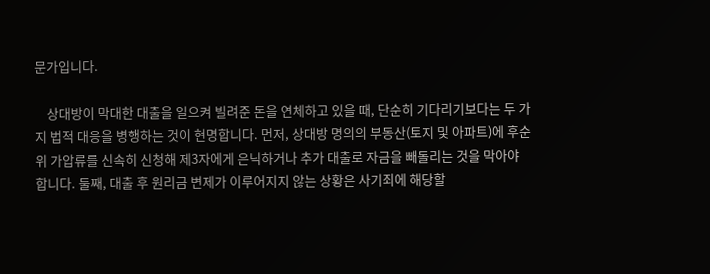문가입니다.

    상대방이 막대한 대출을 일으켜 빌려준 돈을 연체하고 있을 때, 단순히 기다리기보다는 두 가지 법적 대응을 병행하는 것이 현명합니다. 먼저, 상대방 명의의 부동산(토지 및 아파트)에 후순위 가압류를 신속히 신청해 제3자에게 은닉하거나 추가 대출로 자금을 빼돌리는 것을 막아야 합니다. 둘째, 대출 후 원리금 변제가 이루어지지 않는 상황은 사기죄에 해당할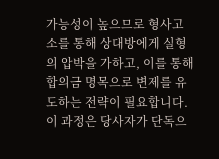가능성이 높으므로 형사고소를 통해 상대방에게 실형의 압박을 가하고, 이를 통해 합의금 명목으로 변제를 유도하는 전략이 필요합니다. 이 과정은 당사자가 단독으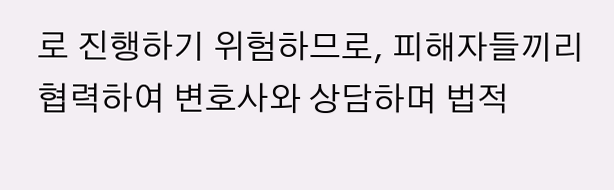로 진행하기 위험하므로, 피해자들끼리 협력하여 변호사와 상담하며 법적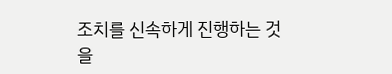조치를 신속하게 진행하는 것을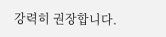강력히 권장합니다.